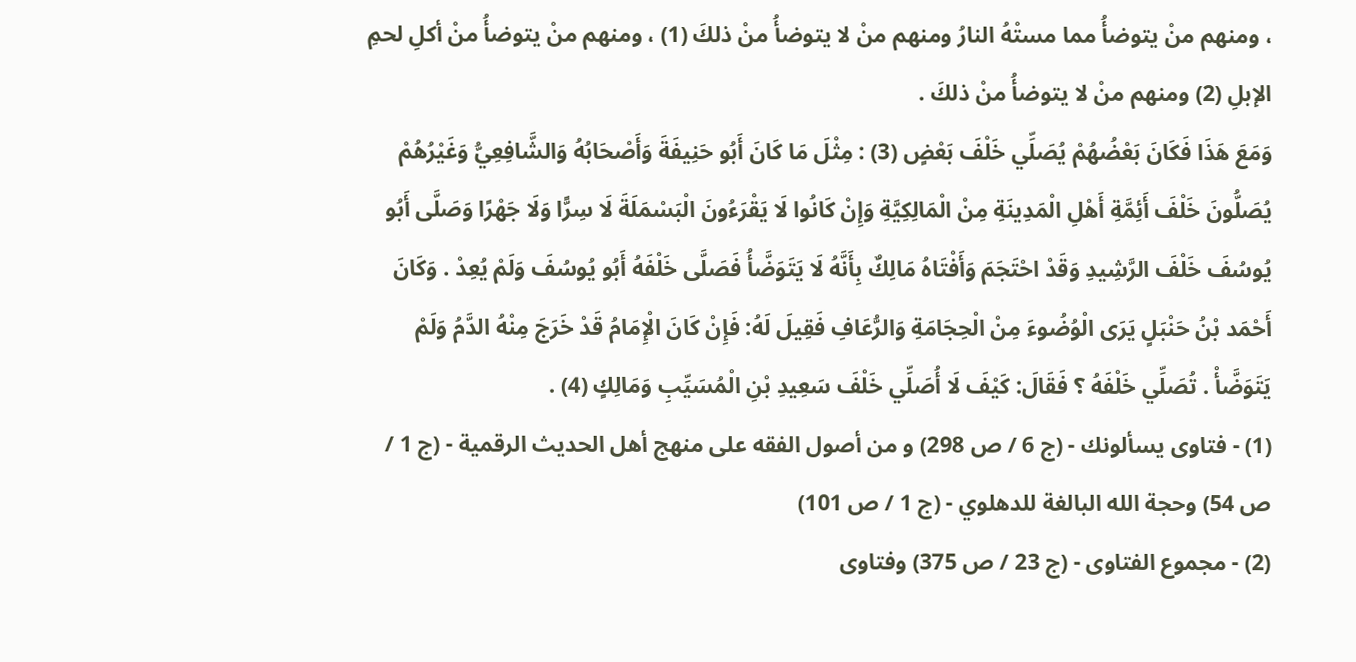، ومنهم منْ يتوضأُ مما مستْهُ النارُ ومنهم منْ لا يتوضأُ منْ ذلكَ (1) ، ومنهم منْ يتوضأُ منْ أكلِ لحمِ الإبلِ (2) ومنهم منْ لا يتوضأُ منْ ذلكَ .
وَمَعَ هَذَا فَكَانَ بَعْضُهُمْ يُصَلِّي خَلْفَ بَعْضٍ (3) : مِثْلَ مَا كَانَ أَبُو حَنِيفَةَ وَأَصْحَابُهُ وَالشَّافِعِيُّ وَغَيْرُهُمْ يُصَلُّونَ خَلْفَ أَئِمَّةِ أَهْلِ الْمَدِينَةِ مِنْ الْمَالِكِيَّةِ وَإِنْ كَانُوا لَا يَقْرَءُونَ الْبَسْمَلَةَ لَا سِرًّا وَلَا جَهْرًا وَصَلَّى أَبُو يُوسُفَ خَلْفَ الرَّشِيدِ وَقَدْ احْتَجَمَ وَأَفْتَاهُ مَالِكٌ بِأَنَّهُ لَا يَتَوَضَّأُ فَصَلَّى خَلْفَهُ أَبُو يُوسُفَ وَلَمْ يُعِدْ . وَكَانَ أَحْمَد بْنُ حَنْبَلٍ يَرَى الْوُضُوءَ مِنْ الْحِجَامَةِ وَالرُّعَافِ فَقِيلَ لَهُ: فَإِنْ كَانَ الْإِمَامُ قَدْ خَرَجَ مِنْهُ الدَّمُ وَلَمْ يَتَوَضَّأْ . تُصَلِّي خَلْفَهُ ؟ فَقَالَ: كَيْفَ لَا أُصَلِّي خَلْفَ سَعِيدِ بْنِ الْمُسَيِّبِ وَمَالِكٍ (4) .
(1) - فتاوى يسألونك - (ج 6 / ص 298) و من أصول الفقه على منهج أهل الحديث الرقمية - (ج 1 / ص 54) وحجة الله البالغة للدهلوي - (ج 1 / ص 101)
(2) - مجموع الفتاوى - (ج 23 / ص 375) وفتاوى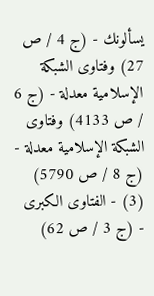يسألونك - (ج 4 / ص 27) وفتاوى الشبكة الإسلامية معدلة - (ج 6 / ص 4133) وفتاوى الشبكة الإسلامية معدلة - (ج 8 / ص 5790)
(3) - الفتاوى الكبرى - (ج 3 / ص 62)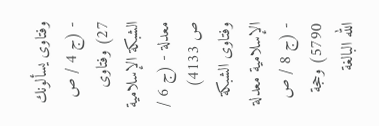وفتاوى يسألونك - (ج 4 / ص 27) وفتاوى الشبكة الإسلامية معدلة - (ج 6 / ص 4133) وفتاوى الشبكة الإسلامية معدلة - (ج 8 / ص 5790) وحجة الله البالغة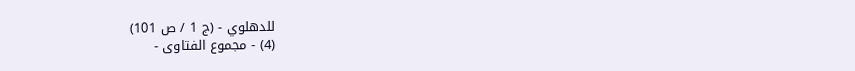للدهلوي - (ج 1 / ص 101)
(4) - مجموع الفتاوى -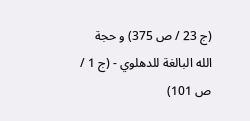(ج 23 / ص 375) و حجة الله البالغة للدهلوي - (ج 1 / ص 101)